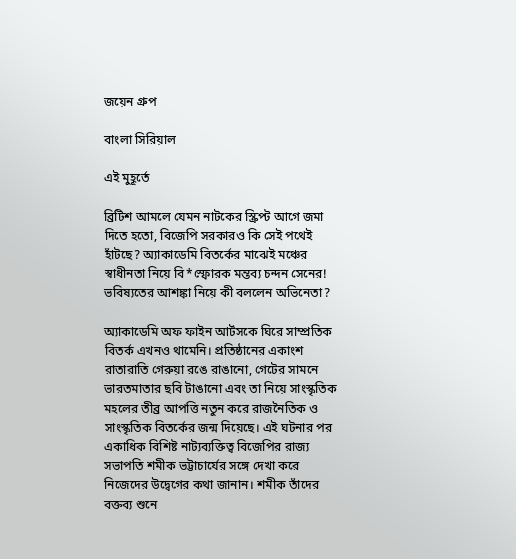জয়েন গ্রুপ

বাংলা সিরিয়াল

এই মুহূর্তে

ব্রিটিশ আমলে যেমন নাটকের স্ক্রিপ্ট আগে জমা দিতে হতো, বিজেপি সরকারও কি সেই পথেই হাঁটছে? অ্যাকাডেমি বিতর্কের মাঝেই মঞ্চের স্বাধীনতা নিয়ে বি*স্ফোরক মন্তব্য চন্দন সেনের! ভবিষ্যতের আশঙ্কা নিয়ে কী বললেন অভিনেতা?

অ্যাকাডেমি অফ ফাইন আর্টসকে ঘিরে সাম্প্রতিক বিতর্ক এখনও থামেনি। প্রতিষ্ঠানের একাংশ রাতারাতি গেরুয়া রঙে রাঙানো, গেটের সামনে ভারতমাতার ছবি টাঙানো এবং তা নিয়ে সাংস্কৃতিক মহলের তীব্র আপত্তি নতুন করে রাজনৈতিক ও সাংস্কৃতিক বিতর্কের জন্ম দিয়েছে। এই ঘটনার পর একাধিক বিশিষ্ট নাট্যব্যক্তিত্ব বিজেপির রাজ্য সভাপতি শমীক ভট্টাচার্যের সঙ্গে দেখা করে নিজেদের উদ্বেগের কথা জানান। শমীক তাঁদের বক্তব্য শুনে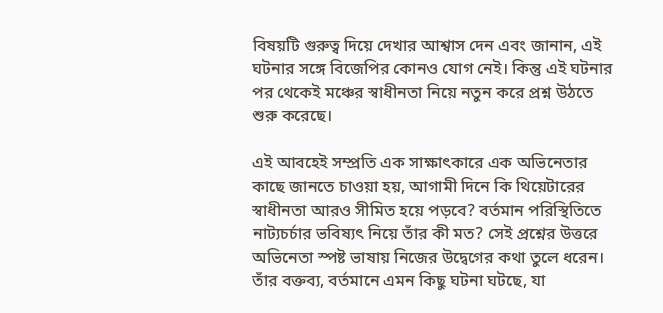বিষয়টি গুরুত্ব দিয়ে দেখার আশ্বাস দেন এবং জানান, এই ঘটনার সঙ্গে বিজেপির কোনও যোগ নেই। কিন্তু এই ঘটনার পর থেকেই মঞ্চের স্বাধীনতা নিয়ে নতুন করে প্রশ্ন উঠতে শুরু করেছে।

এই আবহেই সম্প্রতি এক সাক্ষাৎকারে এক অভিনেতার কাছে জানতে চাওয়া হয়, আগামী দিনে কি থিয়েটারের স্বাধীনতা আরও সীমিত হয়ে পড়বে? বর্তমান পরিস্থিতিতে নাট্যচর্চার ভবিষ্যৎ নিয়ে তাঁর কী মত? সেই প্রশ্নের উত্তরে অভিনেতা স্পষ্ট ভাষায় নিজের উদ্বেগের কথা তুলে ধরেন। তাঁর বক্তব্য, বর্তমানে এমন কিছু ঘটনা ঘটছে, যা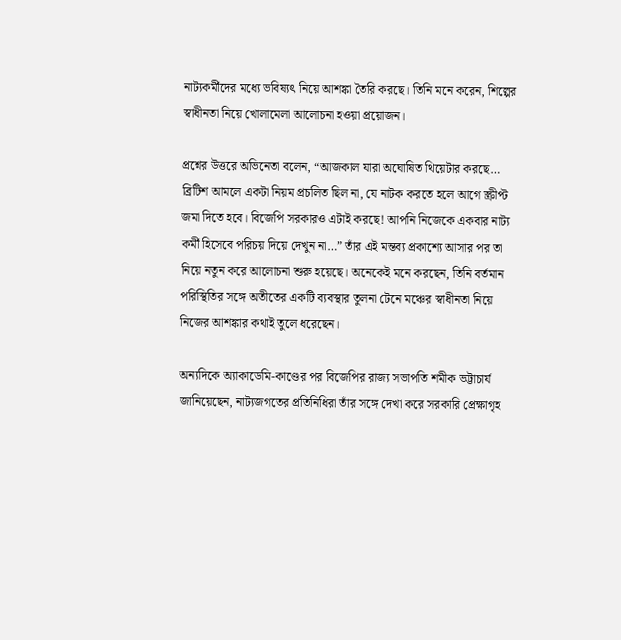নাট্যকর্মীদের মধ্যে ভবিষ্যৎ নিয়ে আশঙ্কা তৈরি করছে। তিনি মনে করেন, শিল্পের স্বাধীনতা নিয়ে খোলামেলা আলোচনা হওয়া প্রয়োজন।

প্রশ্নের উত্তরে অভিনেতা বলেন, “আজকাল যারা অঘোষিত থিয়েটার করছে… ব্রিটিশ আমলে একটা নিয়ম প্রচলিত ছিল না, যে নাটক করতে হলে আগে স্ক্রীপ্ট জমা দিতে হবে। বিজেপি সরকারও এটাই করছে! আপনি নিজেকে একবার নাট্য কর্মী হিসেবে পরিচয় দিয়ে দেখুন না…” তাঁর এই মন্তব্য প্রকাশ্যে আসার পর তা নিয়ে নতুন করে আলোচনা শুরু হয়েছে। অনেকেই মনে করছেন, তিনি বর্তমান পরিস্থিতির সঙ্গে অতীতের একটি ব্যবস্থার তুলনা টেনে মঞ্চের স্বাধীনতা নিয়ে নিজের আশঙ্কার কথাই তুলে ধরেছেন।

অন্যদিকে অ্যাকাডেমি-কাণ্ডের পর বিজেপির রাজ্য সভাপতি শমীক ভট্টাচার্য জানিয়েছেন, নাট্যজগতের প্রতিনিধিরা তাঁর সঙ্গে দেখা করে সরকারি প্রেক্ষাগৃহ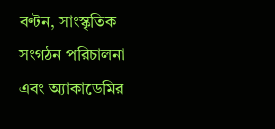বণ্টন, সাংস্কৃতিক সংগঠন পরিচালনা এবং অ্যাকাডেমির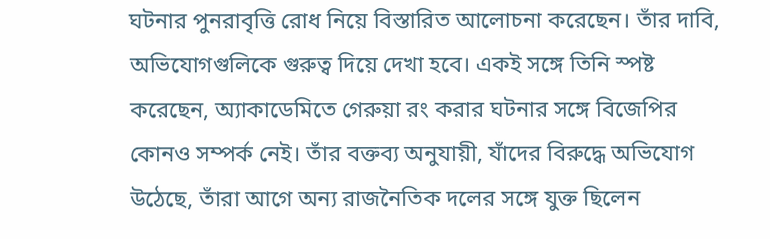ঘটনার পুনরাবৃত্তি রোধ নিয়ে বিস্তারিত আলোচনা করেছেন। তাঁর দাবি, অভিযোগগুলিকে গুরুত্ব দিয়ে দেখা হবে। একই সঙ্গে তিনি স্পষ্ট করেছেন, অ্যাকাডেমিতে গেরুয়া রং করার ঘটনার সঙ্গে বিজেপির কোনও সম্পর্ক নেই। তাঁর বক্তব্য অনুযায়ী, যাঁদের বিরুদ্ধে অভিযোগ উঠেছে, তাঁরা আগে অন্য রাজনৈতিক দলের সঙ্গে যুক্ত ছিলেন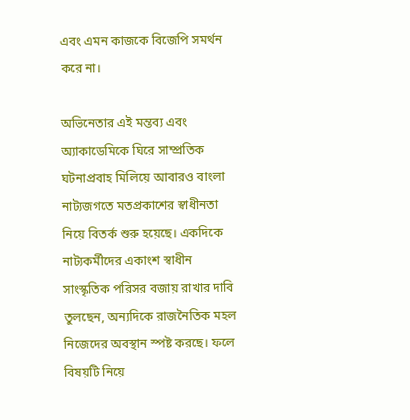এবং এমন কাজকে বিজেপি সমর্থন করে না।

অভিনেতার এই মন্তব্য এবং অ্যাকাডেমিকে ঘিরে সাম্প্রতিক ঘটনাপ্রবাহ মিলিয়ে আবারও বাংলা নাট্যজগতে মতপ্রকাশের স্বাধীনতা নিয়ে বিতর্ক শুরু হয়েছে। একদিকে নাট্যকর্মীদের একাংশ স্বাধীন সাংস্কৃতিক পরিসর বজায় রাখার দাবি তুলছেন, অন্যদিকে রাজনৈতিক মহল নিজেদের অবস্থান স্পষ্ট করছে। ফলে বিষয়টি নিয়ে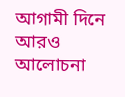আগামী দিনে আরও আলোচনা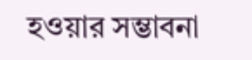হওয়ার সম্ভাবনা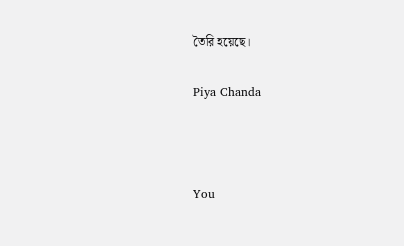তৈরি হয়েছে।

Piya Chanda



You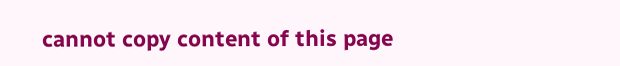cannot copy content of this page